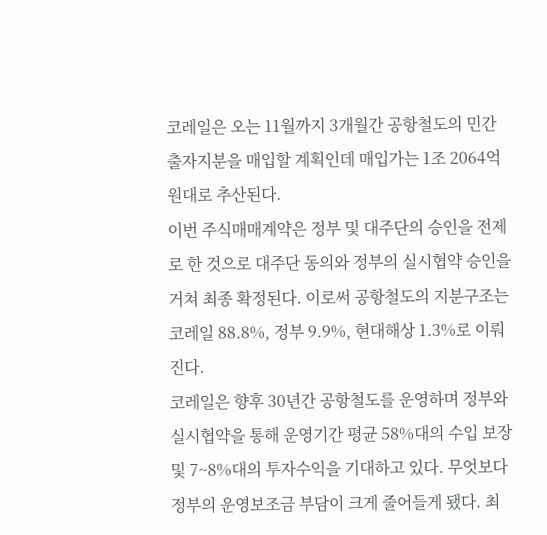코레일은 오는 11월까지 3개월간 공항철도의 민간출자지분을 매입할 계획인데 매입가는 1조 2064억원대로 추산된다.
이번 주식매매계약은 정부 및 대주단의 승인을 전제로 한 것으로 대주단 동의와 정부의 실시협약 승인을 거쳐 최종 확정된다. 이로써 공항철도의 지분구조는 코레일 88.8%, 정부 9.9%, 현대해상 1.3%로 이뤄진다.
코레일은 향후 30년간 공항철도를 운영하며 정부와 실시협약을 통해 운영기간 평균 58%대의 수입 보장 및 7~8%대의 투자수익을 기대하고 있다. 무엇보다 정부의 운영보조금 부담이 크게 줄어들게 됐다. 최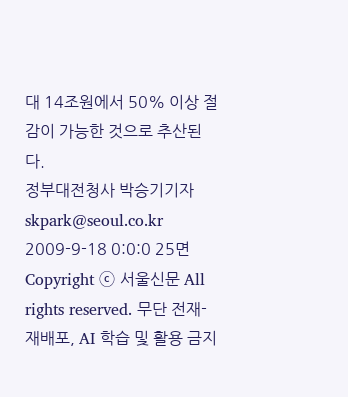대 14조원에서 50% 이상 절감이 가능한 것으로 추산된다.
정부대전청사 박승기기자 skpark@seoul.co.kr
2009-9-18 0:0:0 25면
Copyright ⓒ 서울신문 All rights reserved. 무단 전재-재배포, AI 학습 및 활용 금지